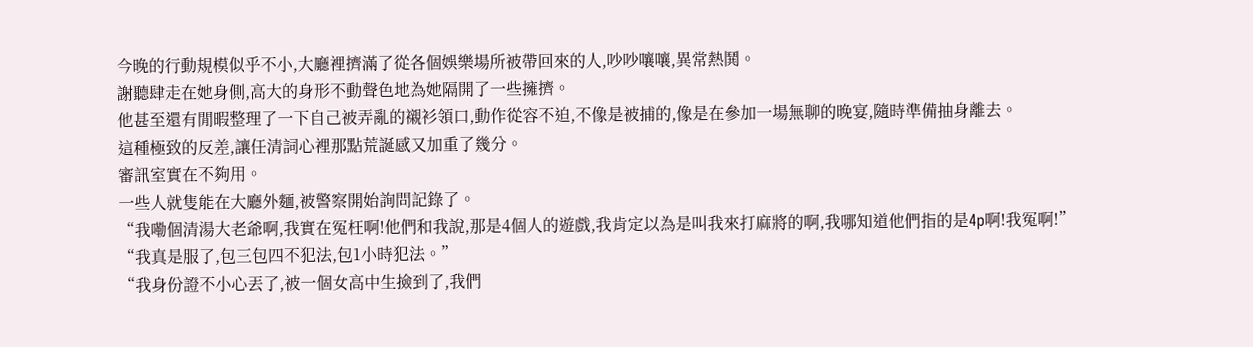今晚的行動規模似乎不小,大廳裡擠滿了從各個娛樂場所被帶回來的人,吵吵嚷嚷,異常熱鬨。
謝聽肆走在她身側,高大的身形不動聲色地為她隔開了一些擁擠。
他甚至還有閒暇整理了一下自己被弄亂的襯衫領口,動作從容不迫,不像是被捕的,像是在參加一場無聊的晚宴,隨時準備抽身離去。
這種極致的反差,讓任清詞心裡那點荒誕感又加重了幾分。
審訊室實在不夠用。
一些人就隻能在大廳外麵,被警察開始詢問記錄了。
“我嘞個清湯大老爺啊,我實在冤枉啊!他們和我說,那是4個人的遊戲,我肯定以為是叫我來打麻將的啊,我哪知道他們指的是4p啊!我冤啊!”
“我真是服了,包三包四不犯法,包1小時犯法。”
“我身份證不小心丟了,被一個女高中生撿到了,我們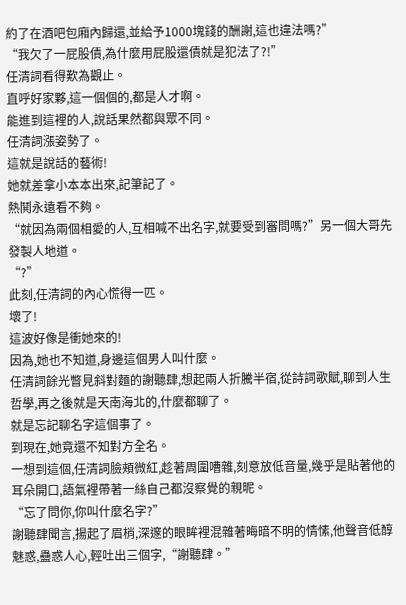約了在酒吧包廂內歸還,並給予1000塊錢的酬謝,這也違法嗎?”
“我欠了一屁股債,為什麼用屁股還債就是犯法了?!”
任清詞看得歎為觀止。
直呼好家夥,這一個個的,都是人才啊。
能進到這裡的人,說話果然都與眾不同。
任清詞漲姿勢了。
這就是說話的藝術!
她就差拿小本本出來,記筆記了。
熱鬨永遠看不夠。
“就因為兩個相愛的人,互相喊不出名字,就要受到審問嗎?”另一個大哥先發製人地道。
“?”
此刻,任清詞的內心慌得一匹。
壞了!
這波好像是衝她來的!
因為,她也不知道,身邊這個男人叫什麼。
任清詞餘光瞥見斜對麵的謝聽肆,想起兩人折騰半宿,從詩詞歌賦,聊到人生哲學,再之後就是天南海北的,什麼都聊了。
就是忘記聊名字這個事了。
到現在,她竟還不知對方全名。
一想到這個,任清詞臉頰微紅,趁著周圍嘈雜,刻意放低音量,幾乎是貼著他的耳朵開口,語氣裡帶著一絲自己都沒察覺的親昵。
“忘了問你,你叫什麼名字?”
謝聽肆聞言,揚起了眉梢,深邃的眼眸裡混雜著晦暗不明的情愫,他聲音低醇魅惑,蠱惑人心,輕吐出三個字,“謝聽肆。”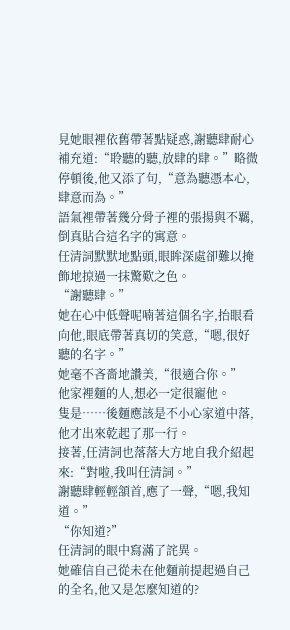見她眼裡依舊帶著點疑惑,謝聽肆耐心補充道:“聆聽的聽,放肆的肆。”略微停頓後,他又添了句,“意為聽憑本心,肆意而為。”
語氣裡帶著幾分骨子裡的張揚與不羈,倒真貼合這名字的寓意。
任清詞默默地點頭,眼眸深處卻難以掩飾地掠過一抹驚歎之色。
“謝聽肆。”
她在心中低聲呢喃著這個名字,抬眼看向他,眼底帶著真切的笑意,“嗯,很好聽的名字。”
她毫不吝嗇地讚美,“很適合你。”
他家裡麵的人,想必一定很寵他。
隻是……後麵應該是不小心家道中落,他才出來乾起了那一行。
接著,任清詞也落落大方地自我介紹起來:“對啦,我叫任清詞。”
謝聽肆輕輕頷首,應了一聲,“嗯,我知道。”
“你知道?”
任清詞的眼中寫滿了詫異。
她確信自己從未在他麵前提起過自己的全名,他又是怎麼知道的?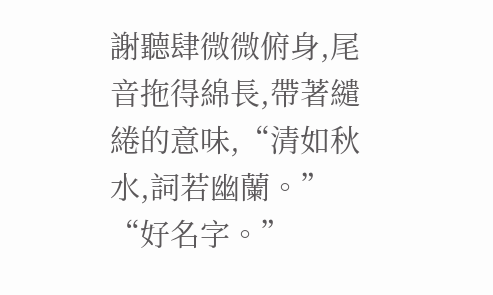謝聽肆微微俯身,尾音拖得綿長,帶著繾綣的意味,“清如秋水,詞若幽蘭。”
“好名字。”